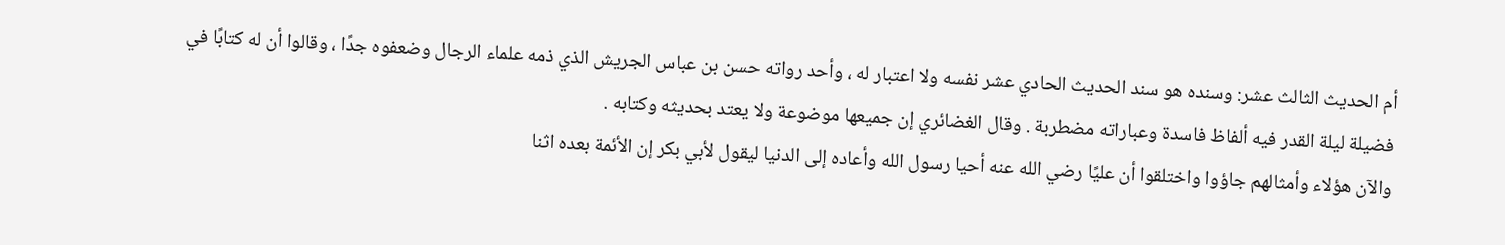أم الحديث الثالث عشر: وسنده هو سند الحديث الحادي عشر نفسه ولا اعتبار له ، وأحد رواته حسن بن عباس الجريش الذي ذمه علماء الرجال وضعفوه جدًا ، وقالوا أن له كتابًا في فضيلة ليلة القدر فيه ألفاظ فاسدة وعباراته مضطربة . وقال الغضائري إن جميعها موضوعة ولا يعتد بحديثه وكتابه .
والآن هؤلاء وأمثالهم جاؤوا واختلقوا أن عليًا رضي الله عنه أحيا رسول الله وأعاده إلى الدنيا ليقول لأبي بكر إن الأئمة بعده اثنا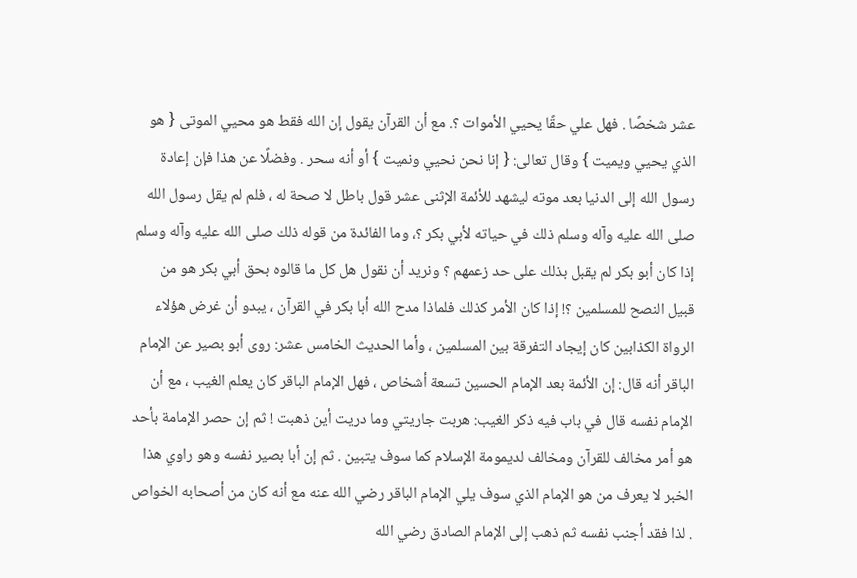عشر شخصًا . فهل علي حقًا يحيي الأموات ؟. مع أن القرآن يقول إن الله فقط هو محيي الموتى { هو الذي يحيي ويميت } وقال تعالى: { إنا نحن نحيي ونميت } أو أنه سحر . وفضلًا عن هذا فإن إعادة رسول الله إلى الدنيا بعد موته ليشهد للأئمة الإثنى عشر قول باطل لا صحة له ، فلم لم يقل رسول الله صلى الله عليه وآله وسلم ذلك في حياته لأبي بكر ؟، وما الفائدة من قوله ذلك صلى الله عليه وآله وسلم إذا كان أبو بكر لم يقبل بذلك على حد زعمهم ؟ ونريد أن نقول هل كل ما قالوه بحق أبي بكر هو من قبيل النصح للمسلمين ؟! إذا كان الأمر كذلك فلماذا مدح الله أبا بكر في القرآن ، يبدو أن غرض هؤلاء الرواة الكذابين كان إيجاد التفرقة بين المسلمين ، وأما الحديث الخامس عشر: روى أبو بصير عن الإمام الباقر أنه قال: إن الأئمة بعد الإمام الحسين تسعة أشخاص ، فهل الإمام الباقر كان يعلم الغيب ، مع أن الإمام نفسه قال في باب فيه ذكر الغيب: هربت جاريتي وما دريت أين ذهبت ! ثم إن حصر الإمامة بأحد هو أمر مخالف للقرآن ومخالف لديمومة الإسلام كما سوف يتبين . ثم إن أبا بصير نفسه وهو راوي هذا الخبر لا يعرف من هو الإمام الذي سوف يلي الإمام الباقر رضي الله عنه مع أنه كان من أصحابه الخواص . لذا فقد أجنب نفسه ثم ذهب إلى الإمام الصادق رضي الله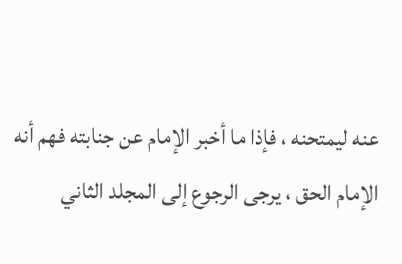عنه ليمتحنه ، فإذا ما أخبر الإمام عن جنابته فهم أنه الإمام الحق ، يرجى الرجوع إلى المجلد الثاني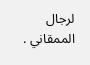لرجال الممقاني .